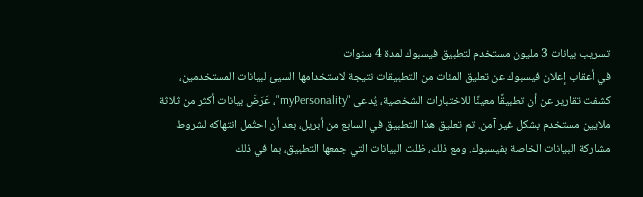تسريب بيانات 3 مليون مستخدم لتطبيق فيسبوك لمدة 4 سنوات
في أعقاب إعلان فيسبوك عن تعليق المئات من التطبيقات نتيجة لاستخدامها السيئ لبيانات المستخدمين، كشفت تقارير عن أن تطبيقًا معينًا للاختبارات الشخصية، يُدعى "myPersonality"، عَرَضَ بيانات أكثر من ثلاثة ملايين مستخدم بشكل غير آمن. تم تعليق هذا التطبيق في السابع من أبريل، بعد أن احتُمل انتهاكه لشروط مشاركة البيانات الخاصة بفيسبوك. ومع ذلك، ظلت البيانات التي جمعها التطبيق، بما في ذلك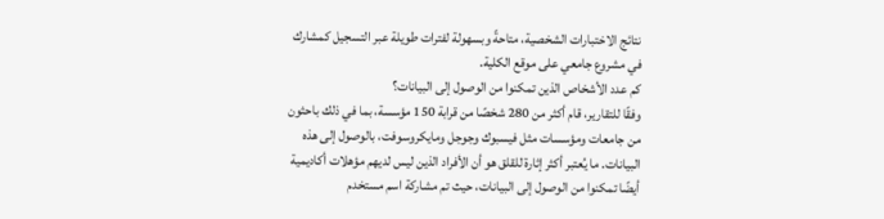نتائج الاختبارات الشخصية، متاحةً وبسهولة لفترات طويلة عبر التسجيل كمشارك في مشروع جامعي على موقع الكلية.
كم عدد الأشخاص الذين تمكنوا من الوصول إلى البيانات؟
وفقًا للتقارير، قام أكثر من 280 شخصًا من قرابة 150 مؤسسة، بما في ذلك باحثون من جامعات ومؤسسات مثل فيسبوك وجوجل ومايكروسوفت، بالوصول إلى هذه البيانات. ما يُعتبر أكثر إثارة للقلق هو أن الأفراد الذين ليس لديهم مؤهلات أكاديمية أيضًا تمكنوا من الوصول إلى البيانات، حيث تم مشاركة اسم مستخدم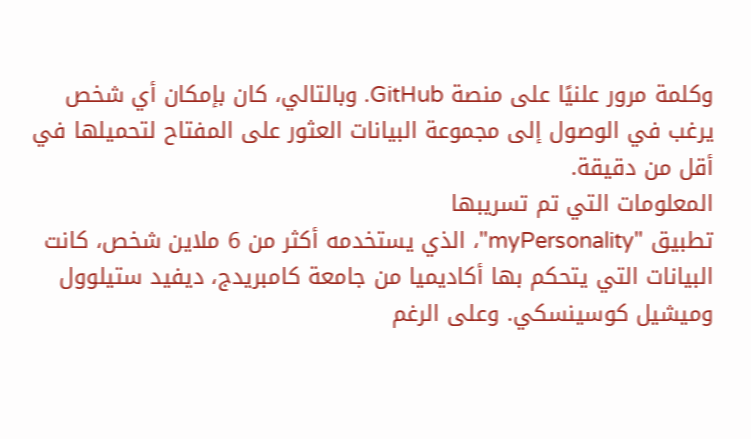وكلمة مرور علنيًا على منصة GitHub. وبالتالي، كان بإمكان أي شخص يرغب في الوصول إلى مجموعة البيانات العثور على المفتاح لتحميلها في أقل من دقيقة.
المعلومات التي تم تسريبها
تطبيق "myPersonality"، الذي يستخدمه أكثر من 6 ملاين شخص، كانت البيانات التي يتحكم بها أكاديميا من جامعة كامبريدج، ديفيد ستيلوول وميشيل كوسينسكي. وعلى الرغم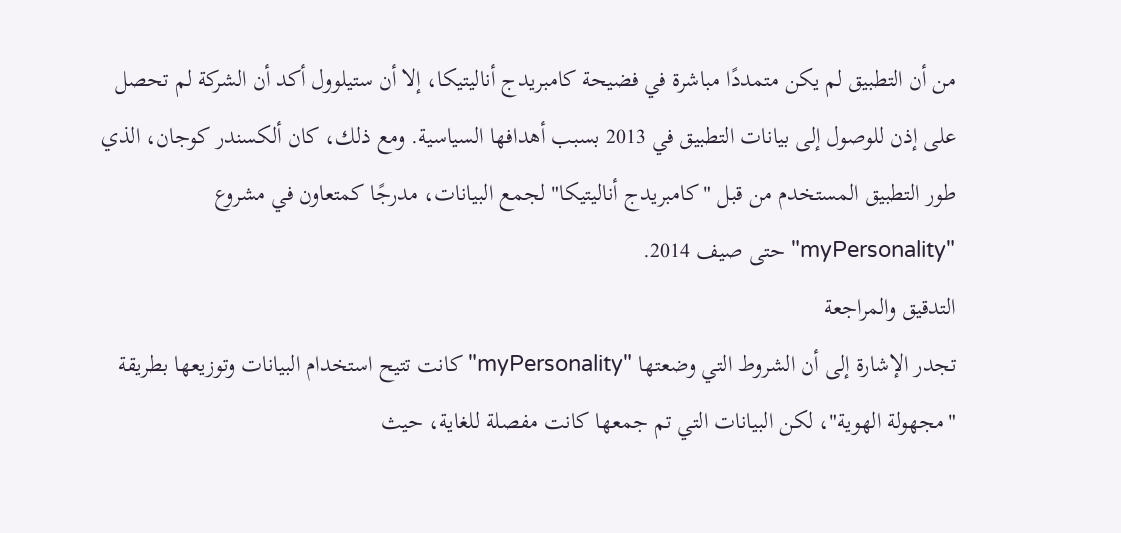من أن التطبيق لم يكن متمددًا مباشرة في فضيحة كامبريدج أناليتيكا، إلا أن ستيلوول أكد أن الشركة لم تحصل على إذن للوصول إلى بيانات التطبيق في 2013 بسبب أهدافها السياسية. ومع ذلك، كان ألكسندر كوجان، الذي طور التطبيق المستخدم من قبل "كامبريدج أناليتيكا" لجمع البيانات، مدرجًا كمتعاون في مشروع "myPersonality" حتى صيف 2014.
التدقيق والمراجعة
تجدر الإشارة إلى أن الشروط التي وضعتها "myPersonality" كانت تتيح استخدام البيانات وتوزيعها بطريقة "مجهولة الهوية"، لكن البيانات التي تم جمعها كانت مفصلة للغاية، حيث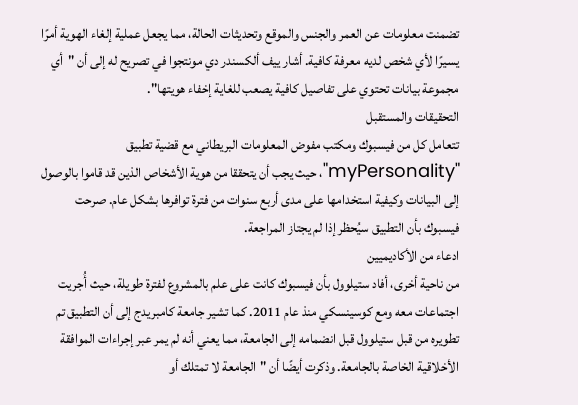تضمنت معلومات عن العمر والجنس والموقع وتحديثات الحالة، مما يجعل عملية إلغاء الهوية أمرًا يسيرًا لأي شخص لديه معرفة كافية. أشار ييف ألكسندر دي مونتجوا في تصريح له إلى أن "أي مجموعة بيانات تحتوي على تفاصيل كافية يصعب للغاية إخفاء هويتها".
التحقيقات والمستقبل
تتعامل كل من فيسبوك ومكتب مفوض المعلومات البريطاني مع قضية تطبيق "myPersonality"، حيث يجب أن يتحققا من هوية الأشخاص الذين قد قاموا بالوصول إلى البيانات وكيفية استخدامها على مدى أربع سنوات من فترة توافرها بشكل عام. صرحت فيسبوك بأن التطبيق سيُحظر إذا لم يجتاز المراجعة.
ادعاء من الأكاديميين
من ناحية أخرى، أفاد ستيلوول بأن فيسبوك كانت على علم بالمشروع لفترة طويلة، حيث أُجريت اجتماعات معه ومع كوسينسكي منذ عام 2011. كما تشير جامعة كامبريدج إلى أن التطبيق تم تطويره من قبل ستيلوول قبل انضمامه إلى الجامعة، مما يعني أنه لم يمر عبر إجراءات الموافقة الأخلاقية الخاصة بالجامعة. وذكرت أيضًا أن "الجامعة لا تمتلك أو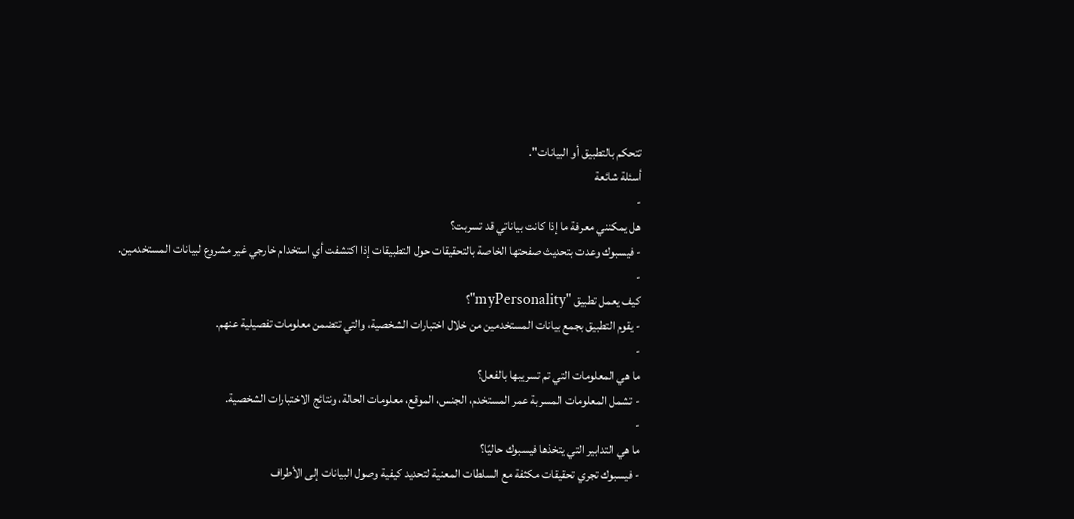تتحكم بالتطبيق أو البيانات".
أسئلة شائعة
-
هل يمكنني معرفة ما إذا كانت بياناتي قد تسربت؟
- فيسبوك وعدت بتحديث صفحتها الخاصة بالتحقيقات حول التطبيقات إذا اكتشفت أي استخدام خارجي غير مشروع لبيانات المستخدمين.
-
كيف يعمل تطبيق "myPersonality"؟
- يقوم التطبيق بجمع بيانات المستخدمين من خلال اختبارات الشخصية، والتي تتضمن معلومات تفصيلية عنهم.
-
ما هي المعلومات التي تم تسريبها بالفعل؟
- تشمل المعلومات المسربة عمر المستخدم، الجنس، الموقع، معلومات الحالة، ونتائج الاختبارات الشخصية.
-
ما هي التدابير التي يتخذها فيسبوك حاليًا؟
- فيسبوك تجري تحقيقات مكثفة مع السلطات المعنية لتحديد كيفية وصول البيانات إلى الأطراف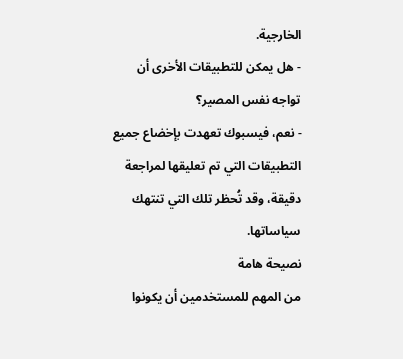الخارجية.
- هل يمكن للتطبيقات الأخرى أن تواجه نفس المصير؟
- نعم، فيسبوك تعهدت بإخضاع جميع التطبيقات التي تم تعليقها لمراجعة دقيقة، وقد تُحظر تلك التي تنتهك سياساتها.
نصيحة هامة
من المهم للمستخدمين أن يكونوا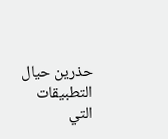حذرين حيال التطبيقات التي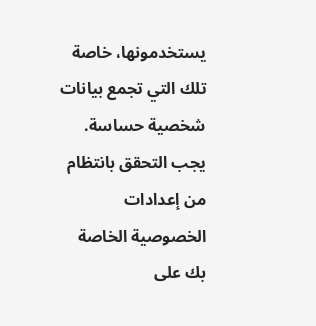يستخدمونها، خاصة تلك التي تجمع بيانات شخصية حساسة. يجب التحقق بانتظام من إعدادات الخصوصية الخاصة بك على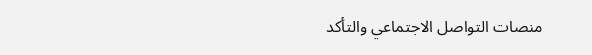منصات التواصل الاجتماعي والتأكد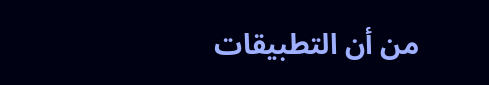من أن التطبيقات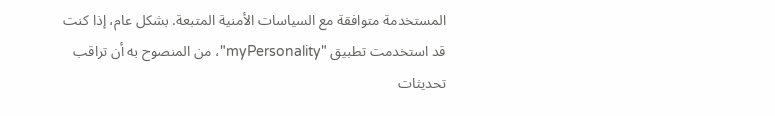المستخدمة متوافقة مع السياسات الأمنية المتبعة. بشكل عام، إذا كنت قد استخدمت تطبيق "myPersonality"، من المنصوح به أن تراقب تحديثات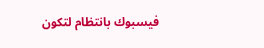فيسبوك بانتظام لتكون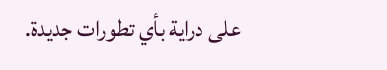على دراية بأي تطورات جديدة.